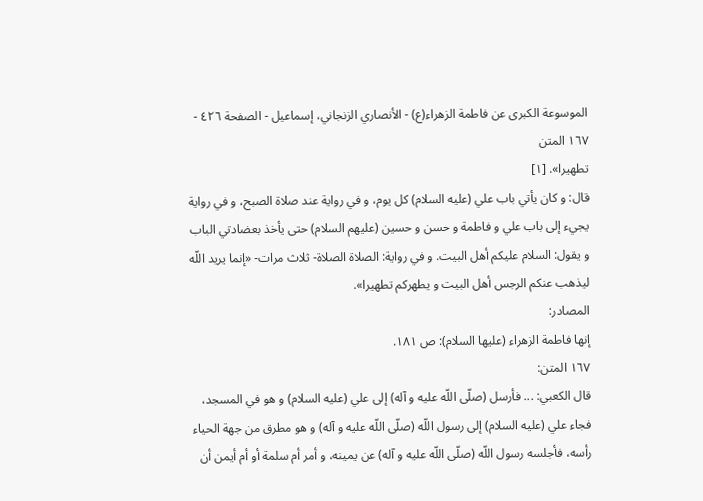الموسوعة الكبرى عن فاطمة الزهراء(ع) - الأنصاري الزنجاني، إسماعيل - الصفحة ٤٢٦ - ١٦٧ المتن
تطهيرا». [١]
قال: و كان يأتي باب علي (عليه السلام) كل يوم، و في رواية عند صلاة الصبح، و في رواية يجيء إلى باب علي و فاطمة و حسن و حسين (عليهم السلام) حتى يأخذ بعضادتي الباب و يقول: السلام عليكم أهل البيت. و في رواية: الصلاة الصلاة- ثلاث مرات- «إنما يريد اللّه ليذهب عنكم الرجس أهل البيت و يطهركم تطهيرا».
المصادر:
إنها فاطمة الزهراء (عليها السلام): ص ١٨١.
١٦٧ المتن:
قال الكعبي: ... فأرسل (صلّى اللّه عليه و آله) إلى علي (عليه السلام) و هو في المسجد، فجاء علي (عليه السلام) إلى رسول اللّه (صلّى اللّه عليه و آله) و هو مطرق من جهة الحياء رأسه، فأجلسه رسول اللّه (صلّى اللّه عليه و آله) عن يمينه، و أمر أم سلمة أو أم أيمن أن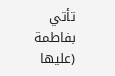تأتي بفاطمة (عليها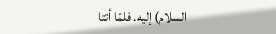السلام) إليه. فلمّا أتتا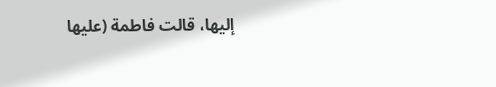إليها، قالت فاطمة (عليها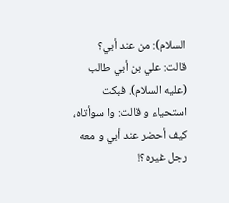السلام): من عند أبي؟
قالت: علي بن أبي طالب (عليه السلام). فبكت استحياء و قالت: وا سوأتاه، كيف أحضر عند أبي و معه رجل غيره؟!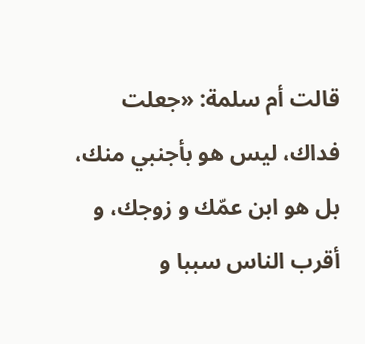قالت أم سلمة: «جعلت فداك، ليس هو بأجنبي منك، بل هو ابن عمّك و زوجك، و أقرب الناس سببا و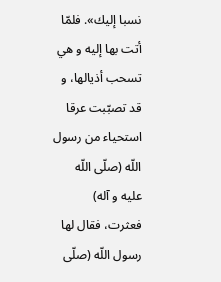نسبا إليك». فلمّا أتت بها إليه و هي تسحب أذيالها، و قد تصبّبت عرقا استحياء من رسول اللّه (صلّى اللّه عليه و آله) فعثرت، فقال لها رسول اللّه (صلّى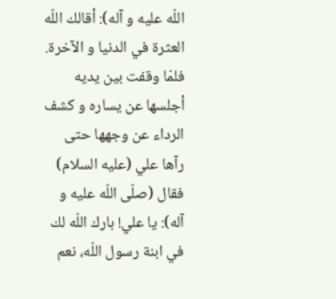اللّه عليه و آله): أقالك اللّه العثرة في الدنيا و الآخرة.
فلمّا وقفت بين يديه أجلسها عن يساره و كشف الرداء عن وجهها حتى رآها علي (عليه السلام) فقال (صلّى اللّه عليه و آله): يا علي! بارك اللّه لك في ابنة رسول اللّه، نعم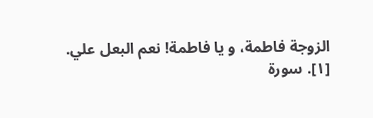الزوجة فاطمة، و يا فاطمة! نعم البعل علي.
[١]. سورة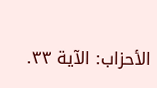الأحزاب: الآية ٣٣.